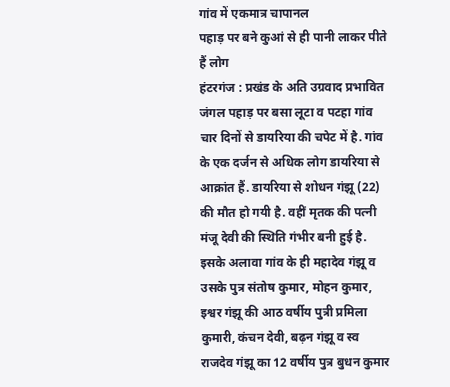गांव में एकमात्र चापानल
पहाड़ पर बने कुआं से ही पानी लाकर पीते हैं लोग
हंटरगंज : प्रखंड के अति उग्रवाद प्रभावित जंगल पहाड़ पर बसा लूटा व पटहा गांव चार दिनों से डायरिया की चपेट में है. गांव के एक दर्जन से अधिक लोग डायरिया से आक्रांत हैं. डायरिया से शोधन गंझू (22) की मौत हो गयी है. वहीं मृतक की पत्नी मंजू देवी की स्थिति गंभीर बनी हुई है.
इसके अलावा गांव के ही महादेव गंझू व उसके पुत्र संतोष कुमार, मोहन कुमार, इश्वर गंझू की आठ वर्षीय पुत्री प्रमिला कुमारी, कंचन देवी, बढ़न गंझू व स्व राजदेव गंझू का 12 वर्षीय पुत्र बुधन कुमार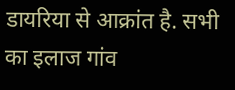डायरिया से आक्रांत है. सभी का इलाज गांव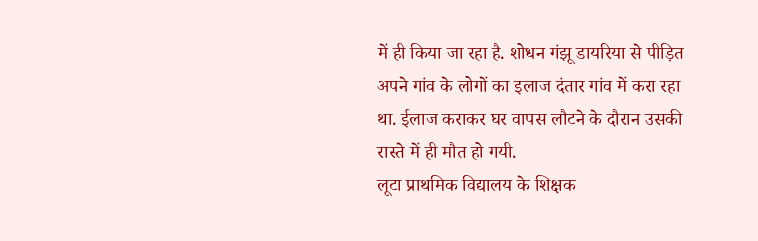में ही किया जा रहा है. शोधन गंझू डायरिया से पीड़ित अपने गांव के लोगों का इलाज दंतार गांव में करा रहा था. ईलाज कराकर घर वापस लौटने के दौरान उसकी रास्ते में ही मौत हो गयी.
लूटा प्राथमिक विद्यालय के शिक्षक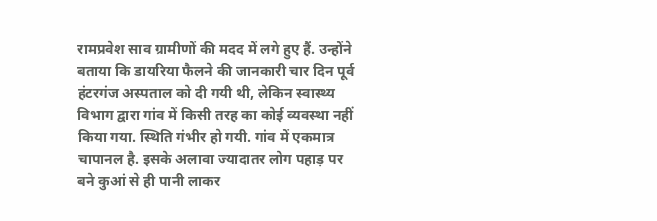रामप्रवेश साव ग्रामीणों की मदद में लगे हुए हैं. उन्होंने बताया कि डायरिया फैलने की जानकारी चार दिन पूर्व हंटरगंज अस्पताल को दी गयी थी, लेकिन स्वास्थ्य विभाग द्वारा गांव में किसी तरह का कोई व्यवस्था नहीं किया गया. स्थिति गंभीर हो गयी. गांव में एकमात्र चापानल है. इसके अलावा ज्यादातर लोग पहाड़ पर बने कुआं से ही पानी लाकर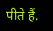पीते हैं.